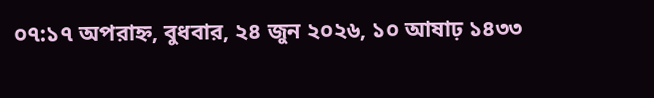০৭:১৭ অপরাহ্ন, বুধবার, ২৪ জুন ২০২৬, ১০ আষাঢ় ১৪৩৩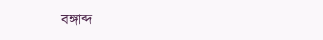বঙ্গাব্দ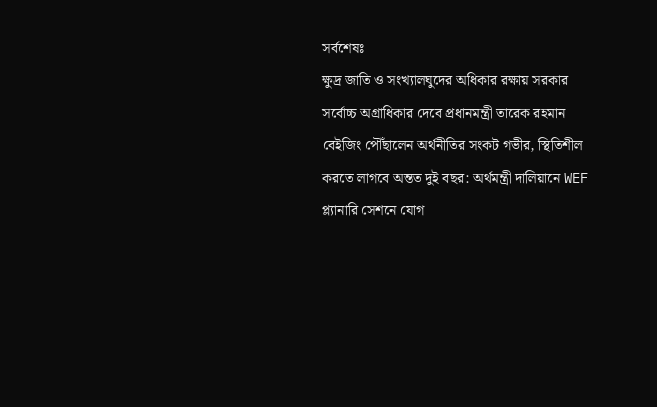সর্বশেষঃ
ক্ষুদ্র জাতি ও সংখ্যালঘুদের অধিকার রক্ষায় সরকার সর্বোচ্চ অগ্রাধিকার দেবে প্রধানমন্ত্রী তারেক রহমান বেইজিং পৌঁছালেন অর্থনীতির সংকট গভীর, স্থিতিশীল করতে লাগবে অন্তত দুই বছর: অর্থমন্ত্রী দালিয়ানে WEF প্ল্যানারি সেশনে যোগ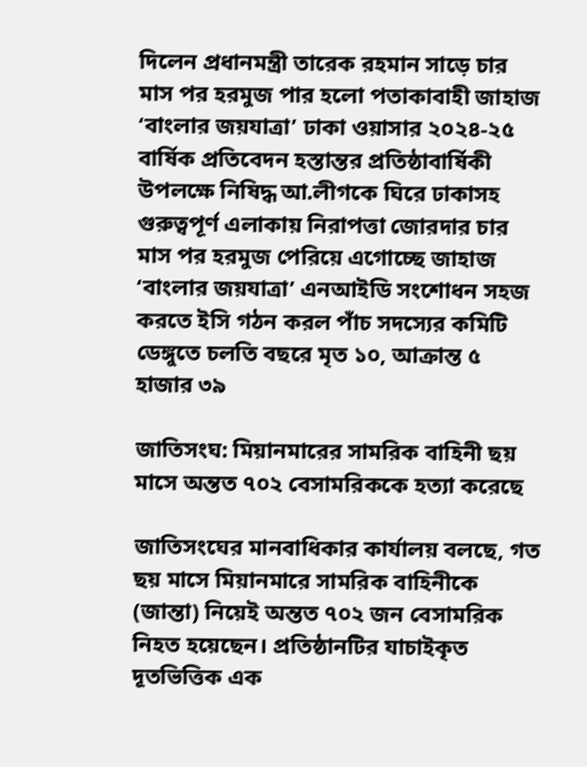দিলেন প্রধানমন্ত্রী তারেক রহমান সাড়ে চার মাস পর হরমুজ পার হলো পতাকাবাহী জাহাজ ‘বাংলার জয়যাত্রা’ ঢাকা ওয়াসার ২০২৪-২৫ বার্ষিক প্রতিবেদন হস্তান্তর প্রতিষ্ঠাবার্ষিকী উপলক্ষে নিষিদ্ধ আ.লীগকে ঘিরে ঢাকাসহ গুরুত্বপূর্ণ এলাকায় নিরাপত্তা জোরদার চার মাস পর হরমুজ পেরিয়ে এগোচ্ছে জাহাজ ‘বাংলার জয়যাত্রা’ এনআইডি সংশোধন সহজ করতে ইসি গঠন করল পাঁচ সদস্যের কমিটি ডেঙ্গুতে চলতি বছরে মৃত ১০, আক্রান্ত ৫ হাজার ৩৯

জাতিসংঘ: মিয়ানমারের সামরিক বাহিনী ছয় মাসে অন্তত ৭০২ বেসামরিককে হত্যা করেছে

জাতিসংঘের মানবাধিকার কার্যালয় বলছে, গত ছয় মাসে মিয়ানমারে সামরিক বাহিনীকে (জান্তা) নিয়েই অন্তত ৭০২ জন বেসামরিক নিহত হয়েছেন। প্রতিষ্ঠানটির যাচাইকৃত দূতভিত্তিক এক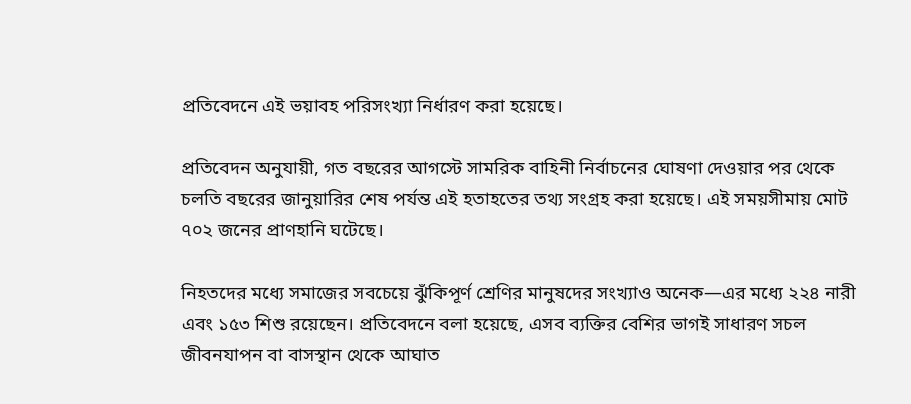প্রতিবেদনে এই ভয়াবহ পরিসংখ্যা নির্ধারণ করা হয়েছে।

প্রতিবেদন অনুযায়ী, গত বছরের আগস্টে সামরিক বাহিনী নির্বাচনের ঘোষণা দেওয়ার পর থেকে চলতি বছরের জানুয়ারির শেষ পর্যন্ত এই হতাহতের তথ্য সংগ্রহ করা হয়েছে। এই সময়সীমায় মোট ৭০২ জনের প্রাণহানি ঘটেছে।

নিহতদের মধ্যে সমাজের সবচেয়ে ঝুঁকিপূর্ণ শ্রেণির মানুষদের সংখ্যাও অনেক—এর মধ্যে ২২৪ নারী এবং ১৫৩ শিশু রয়েছেন। প্রতিবেদনে বলা হয়েছে, এসব ব্যক্তির বেশির ভাগই সাধারণ সচল জীবনযাপন বা বাসস্থান থেকে আঘাত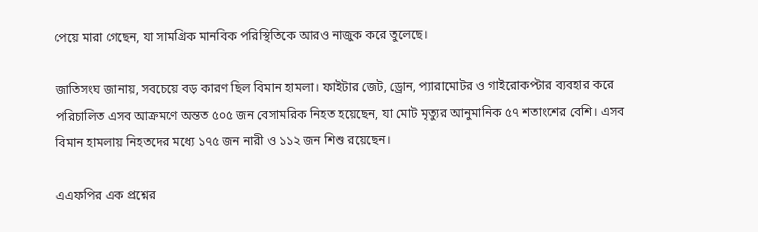পেয়ে মারা গেছেন, যা সামগ্রিক মানবিক পরিস্থিতিকে আরও নাজুক করে তুলেছে।

জাতিসংঘ জানায়, সবচেয়ে বড় কারণ ছিল বিমান হামলা। ফাইটার জেট, ড্রোন, প্যারামোটর ও গাইরোকপ্টার ব্যবহার করে পরিচালিত এসব আক্রমণে অন্তত ৫০৫ জন বেসামরিক নিহত হয়েছেন, যা মোট মৃত্যুর আনুমানিক ৫৭ শতাংশের বেশি। এসব বিমান হামলায় নিহতদের মধ্যে ১৭৫ জন নারী ও ১১২ জন শিশু রয়েছেন।

এএফপির এক প্রশ্নের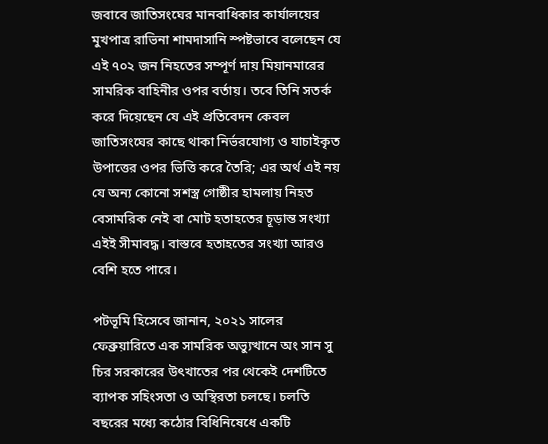জবাবে জাতিসংঘের মানবাধিকার কার্যালয়ের মুখপাত্র রাভিনা শামদাসানি স্পষ্টভাবে বলেছেন যে এই ৭০২ জন নিহতের সম্পূর্ণ দায় মিয়ানমারের সামরিক বাহিনীর ওপর বর্তায়। তবে তিনি সতর্ক করে দিয়েছেন যে এই প্রতিবেদন কেবল জাতিসংঘের কাছে থাকা নির্ভরযোগ্য ও যাচাইকৃত উপাত্তের ওপর ভিত্তি করে তৈরি; এর অর্থ এই নয় যে অন্য কোনো সশস্ত্র গোষ্ঠীর হামলায় নিহত বেসামরিক নেই বা মোট হতাহতের চূড়ান্ত সংখ্যা এইই সীমাবদ্ধ। বাস্তবে হতাহতের সংখ্যা আরও বেশি হতে পারে।

পটভূমি হিসেবে জানান, ২০২১ সালের ফেব্রুয়ারিতে এক সামরিক অভ্যুত্থানে অং সান সু চির সরকারের উৎখাতের পর থেকেই দেশটিতে ব্যাপক সহিংসতা ও অস্থিরতা চলছে। চলতি বছরের মধ্যে কঠোর বিধিনিষেধে একটি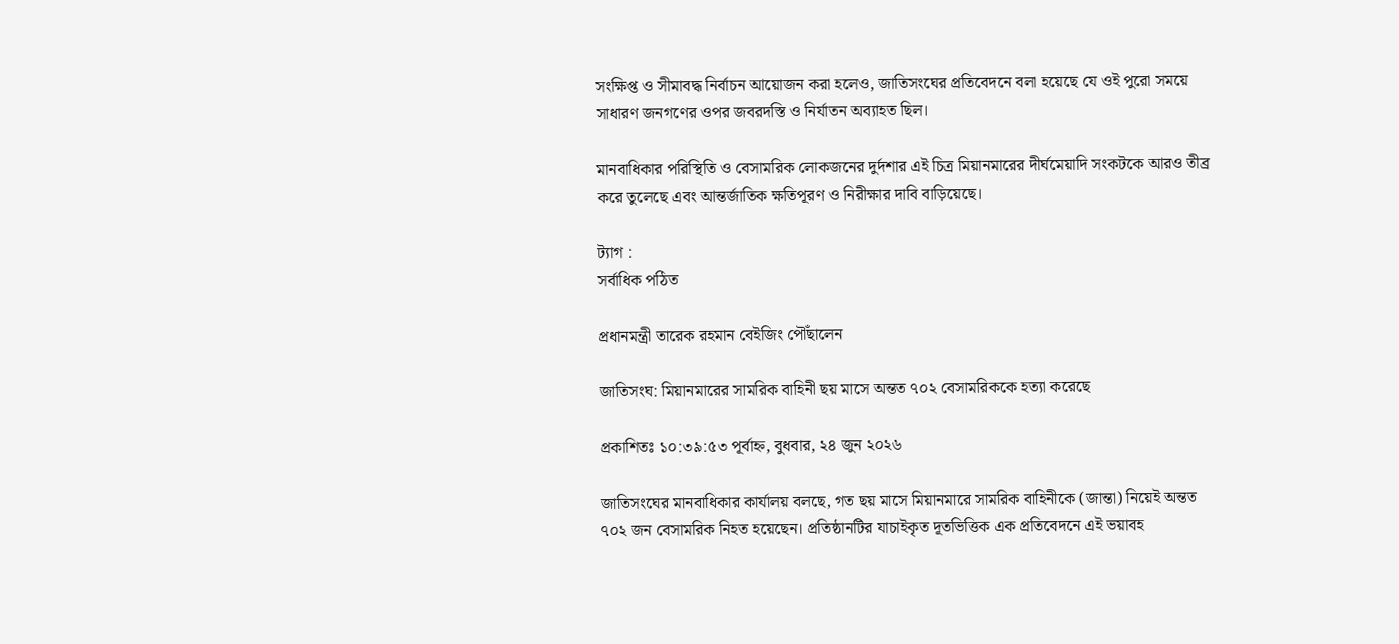সংক্ষিপ্ত ও সীমাবদ্ধ নির্বাচন আয়োজন করা হলেও, জাতিসংঘের প্রতিবেদনে বলা হয়েছে যে ওই পুরো সময়ে সাধারণ জনগণের ওপর জবরদস্তি ও নির্যাতন অব্যাহত ছিল।

মানবাধিকার পরিস্থিতি ও বেসামরিক লোকজনের দুর্দশার এই চিত্র মিয়ানমারের দীর্ঘমেয়াদি সংকটকে আরও তীব্র করে তুলেছে এবং আন্তর্জাতিক ক্ষতিপূরণ ও নিরীক্ষার দাবি বাড়িয়েছে।

ট্যাগ :
সর্বাধিক পঠিত

প্রধানমন্ত্রী তারেক রহমান বেইজিং পৌঁছালেন

জাতিসংঘ: মিয়ানমারের সামরিক বাহিনী ছয় মাসে অন্তত ৭০২ বেসামরিককে হত্যা করেছে

প্রকাশিতঃ ১০:৩৯:৫৩ পূর্বাহ্ন, বুধবার, ২৪ জুন ২০২৬

জাতিসংঘের মানবাধিকার কার্যালয় বলছে, গত ছয় মাসে মিয়ানমারে সামরিক বাহিনীকে (জান্তা) নিয়েই অন্তত ৭০২ জন বেসামরিক নিহত হয়েছেন। প্রতিষ্ঠানটির যাচাইকৃত দূতভিত্তিক এক প্রতিবেদনে এই ভয়াবহ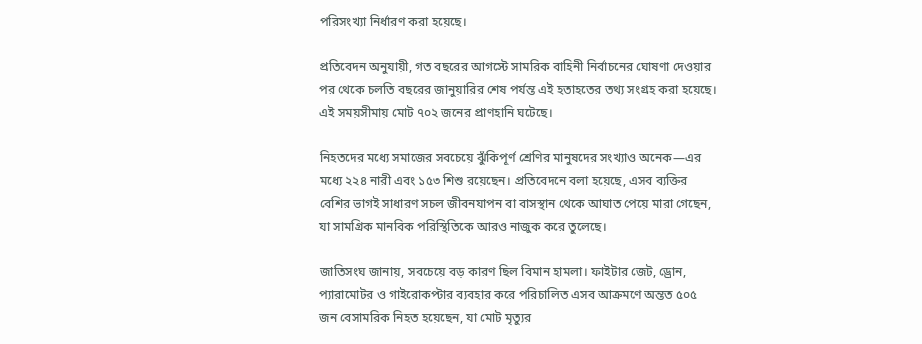পরিসংখ্যা নির্ধারণ করা হয়েছে।

প্রতিবেদন অনুযায়ী, গত বছরের আগস্টে সামরিক বাহিনী নির্বাচনের ঘোষণা দেওয়ার পর থেকে চলতি বছরের জানুয়ারির শেষ পর্যন্ত এই হতাহতের তথ্য সংগ্রহ করা হয়েছে। এই সময়সীমায় মোট ৭০২ জনের প্রাণহানি ঘটেছে।

নিহতদের মধ্যে সমাজের সবচেয়ে ঝুঁকিপূর্ণ শ্রেণির মানুষদের সংখ্যাও অনেক—এর মধ্যে ২২৪ নারী এবং ১৫৩ শিশু রয়েছেন। প্রতিবেদনে বলা হয়েছে, এসব ব্যক্তির বেশির ভাগই সাধারণ সচল জীবনযাপন বা বাসস্থান থেকে আঘাত পেয়ে মারা গেছেন, যা সামগ্রিক মানবিক পরিস্থিতিকে আরও নাজুক করে তুলেছে।

জাতিসংঘ জানায়, সবচেয়ে বড় কারণ ছিল বিমান হামলা। ফাইটার জেট, ড্রোন, প্যারামোটর ও গাইরোকপ্টার ব্যবহার করে পরিচালিত এসব আক্রমণে অন্তত ৫০৫ জন বেসামরিক নিহত হয়েছেন, যা মোট মৃত্যুর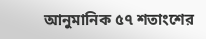আনুমানিক ৫৭ শতাংশের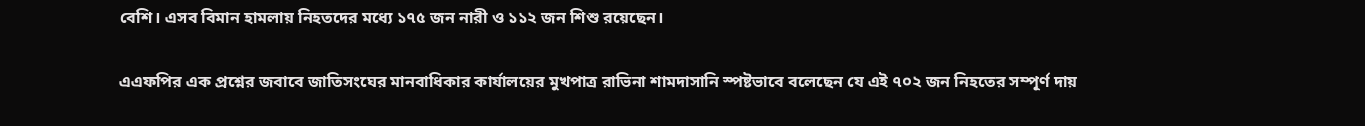বেশি। এসব বিমান হামলায় নিহতদের মধ্যে ১৭৫ জন নারী ও ১১২ জন শিশু রয়েছেন।

এএফপির এক প্রশ্নের জবাবে জাতিসংঘের মানবাধিকার কার্যালয়ের মুখপাত্র রাভিনা শামদাসানি স্পষ্টভাবে বলেছেন যে এই ৭০২ জন নিহতের সম্পূর্ণ দায়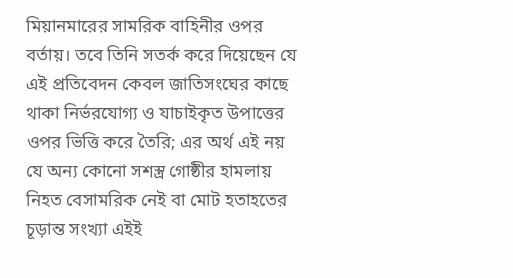মিয়ানমারের সামরিক বাহিনীর ওপর বর্তায়। তবে তিনি সতর্ক করে দিয়েছেন যে এই প্রতিবেদন কেবল জাতিসংঘের কাছে থাকা নির্ভরযোগ্য ও যাচাইকৃত উপাত্তের ওপর ভিত্তি করে তৈরি; এর অর্থ এই নয় যে অন্য কোনো সশস্ত্র গোষ্ঠীর হামলায় নিহত বেসামরিক নেই বা মোট হতাহতের চূড়ান্ত সংখ্যা এইই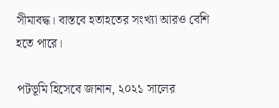সীমাবদ্ধ। বাস্তবে হতাহতের সংখ্যা আরও বেশি হতে পারে।

পটভূমি হিসেবে জানান, ২০২১ সালের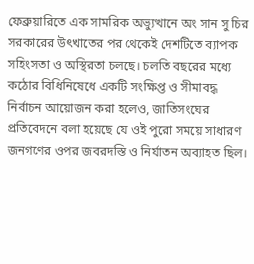ফেব্রুয়ারিতে এক সামরিক অভ্যুত্থানে অং সান সু চির সরকারের উৎখাতের পর থেকেই দেশটিতে ব্যাপক সহিংসতা ও অস্থিরতা চলছে। চলতি বছরের মধ্যে কঠোর বিধিনিষেধে একটি সংক্ষিপ্ত ও সীমাবদ্ধ নির্বাচন আয়োজন করা হলেও, জাতিসংঘের প্রতিবেদনে বলা হয়েছে যে ওই পুরো সময়ে সাধারণ জনগণের ওপর জবরদস্তি ও নির্যাতন অব্যাহত ছিল।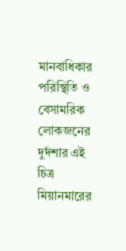মানবাধিকার পরিস্থিতি ও বেসামরিক লোকজনের দুর্দশার এই চিত্র মিয়ানমারের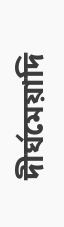দীর্ঘমেয়াদি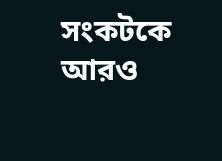সংকটকে আরও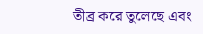তীব্র করে তুলেছে এবং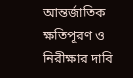আন্তর্জাতিক ক্ষতিপূরণ ও নিরীক্ষার দাবি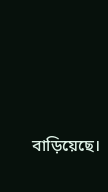বাড়িয়েছে।